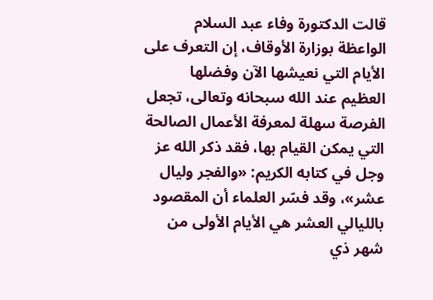قالت الدكتورة وفاء عبد السلام الواعظة بوزارة الأوقاف، إن التعرف على الأيام التي نعيشها الآن وفضلها العظيم عند الله سبحانه وتعالى، تجعل الفرصة سهلة لمعرفة الأعمال الصالحة التي يمكن القيام بها، فقد ذكر الله عز وجل في كتابه الكريم: «والفجر وليال عشر»، وقد فسّر العلماء أن المقصود بالليالي العشر هي الأيام الأولى من شهر ذي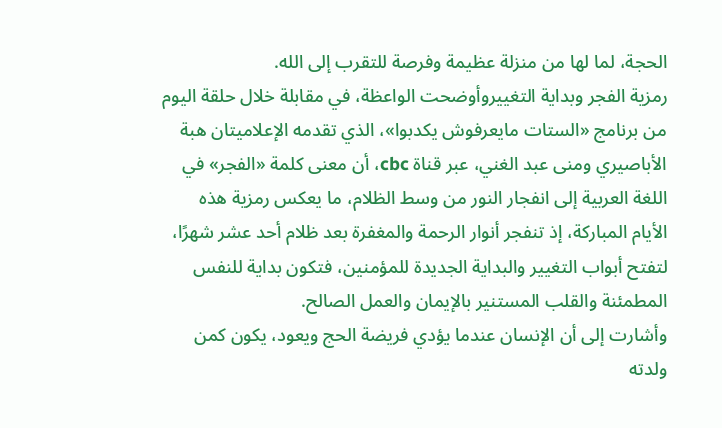الحجة، لما لها من منزلة عظيمة وفرصة للتقرب إلى الله.
رمزية الفجر وبداية التغييروأوضحت الواعظة، في مقابلة خلال حلقة اليوم من برنامج «الستات مايعرفوش يكدبوا»، الذي تقدمه الإعلاميتان هبة الأباصيري ومنى عبد الغني، عبر قناة cbc، أن معنى كلمة «الفجر» في اللغة العربية إلى انفجار النور من وسط الظلام، ما يعكس رمزية هذه الأيام المباركة، إذ تنفجر أنوار الرحمة والمغفرة بعد ظلام أحد عشر شهرًا، لتفتح أبواب التغيير والبداية الجديدة للمؤمنين، فتكون بداية للنفس المطمئنة والقلب المستنير بالإيمان والعمل الصالح.
وأشارت إلى أن الإنسان عندما يؤدي فريضة الحج ويعود، يكون كمن ولدته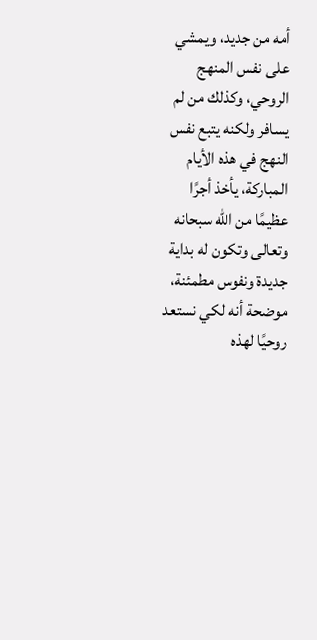أمه من جديد، ويمشي على نفس المنهج الروحي، وكذلك من لم يسافر ولكنه يتبع نفس النهج في هذه الأيام المباركة، يأخذ أجرًا عظيمًا من الله سبحانه وتعالى وتكون له بداية جديدة ونفوس مطمئنة، موضحة أنه لكي نستعد روحيًا لهذه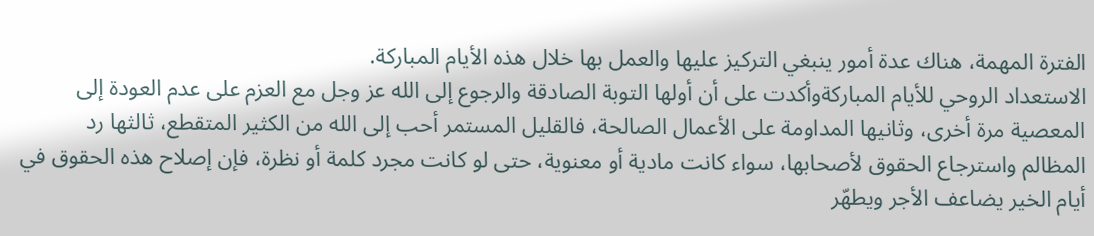الفترة المهمة، هناك عدة أمور ينبغي التركيز عليها والعمل بها خلال هذه الأيام المباركة.
الاستعداد الروحي للأيام المباركةوأكدت على أن أولها التوبة الصادقة والرجوع إلى الله عز وجل مع العزم على عدم العودة إلى المعصية مرة أخرى، وثانيها المداومة على الأعمال الصالحة، فالقليل المستمر أحب إلى الله من الكثير المتقطع، ثالثها رد المظالم واسترجاع الحقوق لأصحابها، سواء كانت مادية أو معنوية، حتى لو كانت مجرد كلمة أو نظرة، فإن إصلاح هذه الحقوق في أيام الخير يضاعف الأجر ويطهّر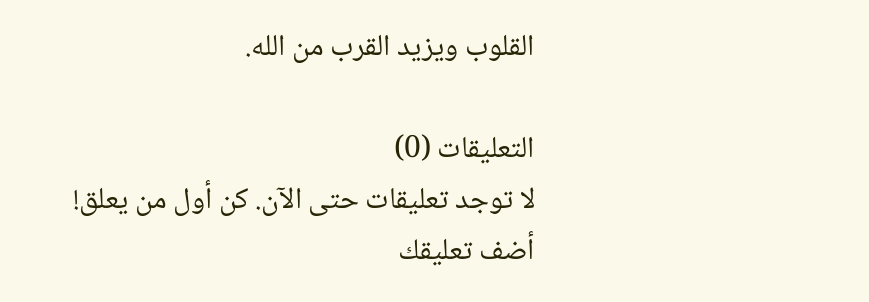القلوب ويزيد القرب من الله.

التعليقات (0)
لا توجد تعليقات حتى الآن. كن أول من يعلق!
أضف تعليقك